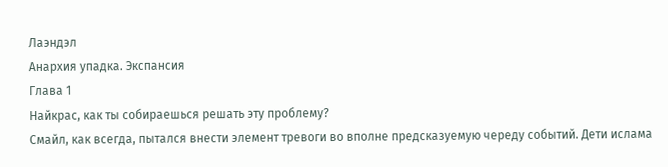Лаэндэл
Анархия упадка. Экспансия
Глава 1
Найкрас, как ты собираешься решать эту проблему?
Смайл, как всегда, пытался внести элемент тревоги во вполне предсказуемую череду событий. Дети ислама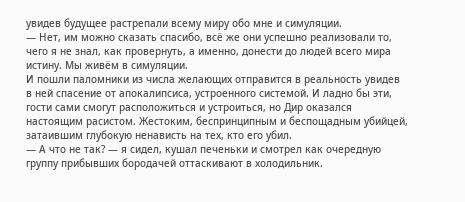увидев будущее растрепали всему миру обо мне и симуляции.
— Нет, им можно сказать спасибо, всё же они успешно реализовали то, чего я не знал, как провернуть, а именно, донести до людей всего мира истину. Мы живём в симуляции.
И пошли паломники из числа желающих отправится в реальность увидев в ней спасение от апокалипсиса, устроенного системой. И ладно бы эти, гости сами смогут расположиться и устроиться, но Дир оказался настоящим расистом. Жестоким, беспринципным и беспощадным убийцей, затаившим глубокую ненависть на тех, кто его убил.
— А что не так? — я сидел, кушал печеньки и смотрел как очередную группу прибывших бородачей оттаскивают в холодильник.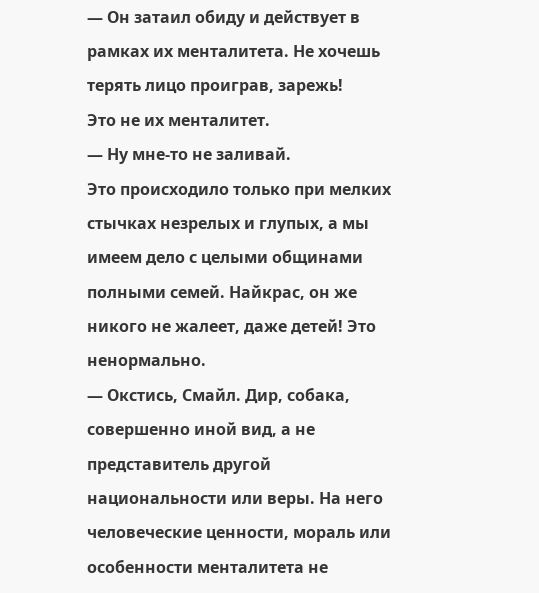— Он затаил обиду и действует в рамках их менталитета. Не хочешь терять лицо проиграв, зарежь!
Это не их менталитет.
— Ну мне-то не заливай.
Это происходило только при мелких стычках незрелых и глупых, а мы имеем дело с целыми общинами полными семей. Найкрас, он же никого не жалеет, даже детей! Это ненормально.
— Окстись, Смайл. Дир, собака, совершенно иной вид, а не представитель другой национальности или веры. На него человеческие ценности, мораль или особенности менталитета не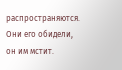распространяются. Они его обидели, он им мстит.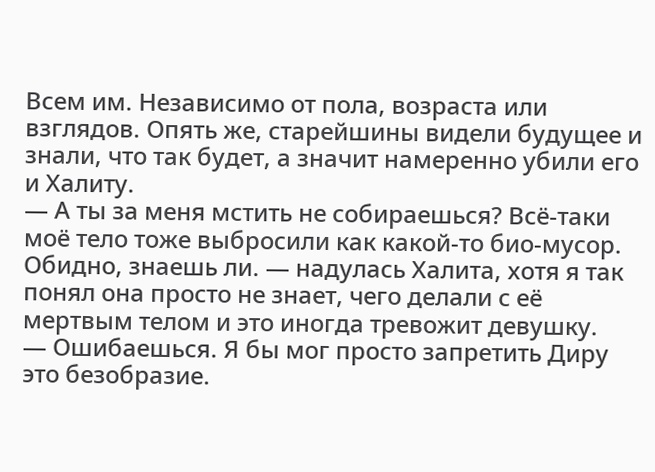Всем им. Независимо от пола, возраста или взглядов. Опять же, старейшины видели будущее и знали, что так будет, а значит намеренно убили его и Халиту.
— А ты за меня мстить не собираешься? Всё-таки моё тело тоже выбросили как какой-то био-мусор. Обидно, знаешь ли. — надулась Халита, хотя я так понял она просто не знает, чего делали с её мертвым телом и это иногда тревожит девушку.
— Ошибаешься. Я бы мог просто запретить Диру это безобразие.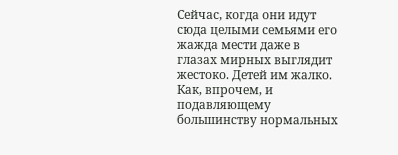Сейчас, когда они идут сюда целыми семьями его жажда мести даже в глазах мирных выглядит жестоко. Детей им жалко. Как, впрочем, и подавляющему большинству нормальных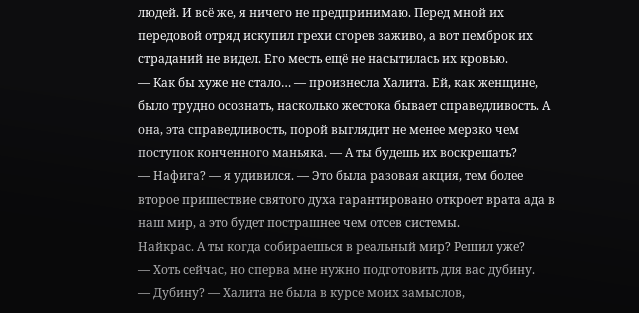людей. И всё же, я ничего не предпринимаю. Перед мной их передовой отряд искупил грехи сгорев заживо, а вот пемброк их страданий не видел. Его месть ещё не насытилась их кровью.
— Как бы хуже не стало… — произнесла Халита. Ей, как женщине, было трудно осознать, насколько жестока бывает справедливость. А она, эта справедливость, порой выглядит не менее мерзко чем поступок конченного маньяка. — А ты будешь их воскрешать?
— Нафига? — я удивился. — Это была разовая акция, тем более второе пришествие святого духа гарантировано откроет врата ада в наш мир, а это будет пострашнее чем отсев системы.
Найкрас. А ты когда собираешься в реальный мир? Решил уже?
— Хоть сейчас, но сперва мне нужно подготовить для вас дубину.
— Дубину? — Халита не была в курсе моих замыслов,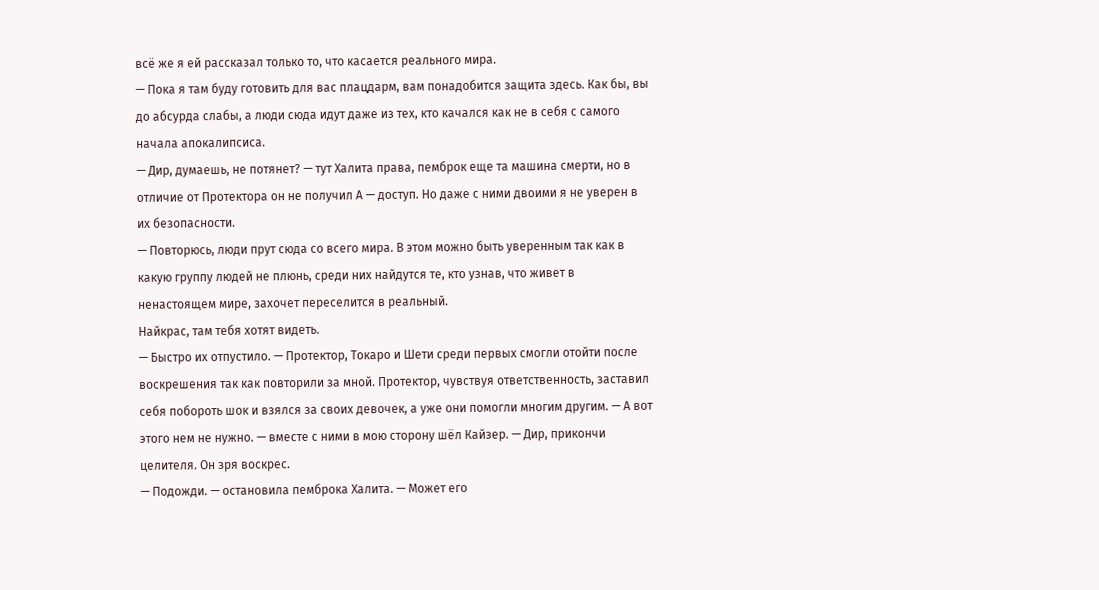всё же я ей рассказал только то, что касается реального мира.
— Пока я там буду готовить для вас плацдарм, вам понадобится защита здесь. Как бы, вы до абсурда слабы, а люди сюда идут даже из тех, кто качался как не в себя с самого начала апокалипсиса.
— Дир, думаешь, не потянет? — тут Халита права, пемброк еще та машина смерти, но в отличие от Протектора он не получил А — доступ. Но даже с ними двоими я не уверен в их безопасности.
— Повторюсь, люди прут сюда со всего мира. В этом можно быть уверенным так как в какую группу людей не плюнь, среди них найдутся те, кто узнав, что живет в ненастоящем мире, захочет переселится в реальный.
Найкрас, там тебя хотят видеть.
— Быстро их отпустило. — Протектор, Токаро и Шети среди первых смогли отойти после воскрешения так как повторили за мной. Протектор, чувствуя ответственность, заставил себя побороть шок и взялся за своих девочек, а уже они помогли многим другим. — А вот этого нем не нужно. — вместе с ними в мою сторону шёл Кайзер. — Дир, прикончи целителя. Он зря воскрес.
— Подожди. — остановила пемброка Халита. — Может его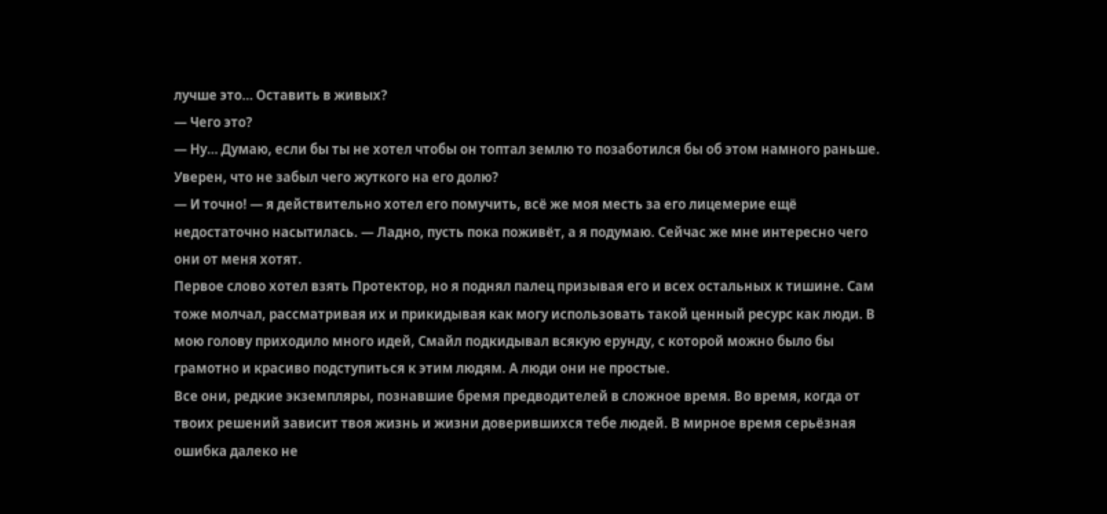лучше это… Оставить в живых?
— Чего это?
— Ну… Думаю, если бы ты не хотел чтобы он топтал землю то позаботился бы об этом намного раньше. Уверен, что не забыл чего жуткого на его долю?
— И точно! — я действительно хотел его помучить, всё же моя месть за его лицемерие ещё недостаточно насытилась. — Ладно, пусть пока поживёт, а я подумаю. Сейчас же мне интересно чего они от меня хотят.
Первое слово хотел взять Протектор, но я поднял палец призывая его и всех остальных к тишине. Сам тоже молчал, рассматривая их и прикидывая как могу использовать такой ценный ресурс как люди. В мою голову приходило много идей, Смайл подкидывал всякую ерунду, с которой можно было бы грамотно и красиво подступиться к этим людям. А люди они не простые.
Все они, редкие экземпляры, познавшие бремя предводителей в сложное время. Во время, когда от твоих решений зависит твоя жизнь и жизни доверившихся тебе людей. В мирное время серьёзная ошибка далеко не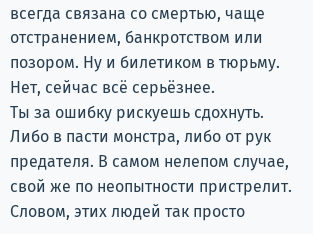всегда связана со смертью, чаще отстранением, банкротством или позором. Ну и билетиком в тюрьму. Нет, сейчас всё серьёзнее.
Ты за ошибку рискуешь сдохнуть. Либо в пасти монстра, либо от рук предателя. В самом нелепом случае, свой же по неопытности пристрелит.
Словом, этих людей так просто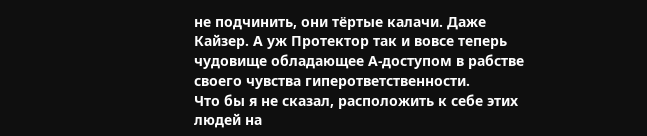не подчинить, они тёртые калачи. Даже Кайзер. А уж Протектор так и вовсе теперь чудовище обладающее А-доступом в рабстве своего чувства гиперответственности.
Что бы я не сказал, расположить к себе этих людей на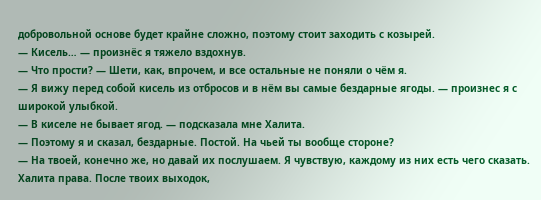добровольной основе будет крайне сложно, поэтому стоит заходить с козырей.
— Кисель… — произнёс я тяжело вздохнув.
— Что прости? — Шети, как, впрочем, и все остальные не поняли о чём я.
— Я вижу перед собой кисель из отбросов и в нём вы самые бездарные ягоды. — произнес я с широкой улыбкой.
— В киселе не бывает ягод. — подсказала мне Халита.
— Поэтому я и сказал, бездарные. Постой. На чьей ты вообще стороне?
— На твоей, конечно же, но давай их послушаем. Я чувствую, каждому из них есть чего сказать.
Халита права. После твоих выходок,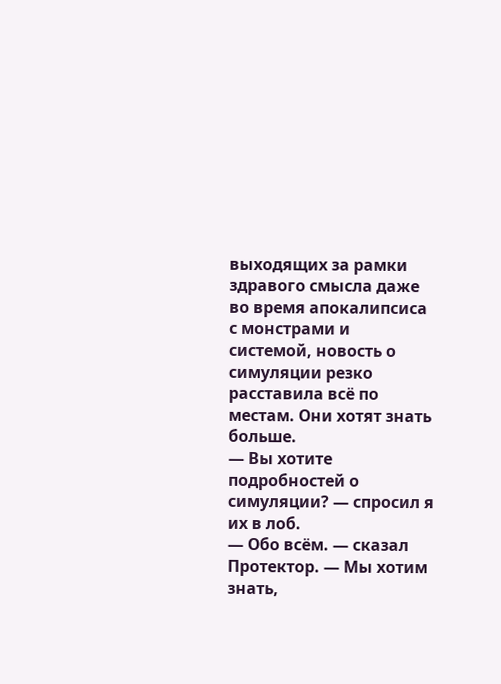выходящих за рамки здравого смысла даже во время апокалипсиса с монстрами и системой, новость о симуляции резко расставила всё по местам. Они хотят знать больше.
— Вы хотите подробностей о симуляции? — спросил я их в лоб.
— Обо всём. — сказал Протектор. — Мы хотим знать,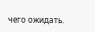чего ожидать.